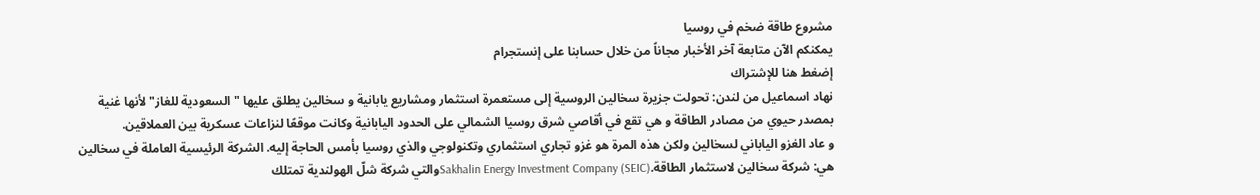مشروع طاقة ضخم في روسيا
يمكنكم الآن متابعة آخر الأخبار مجاناً من خلال حسابنا على إنستجرام
إضغط هنا للإشتراك
نهاد اسماعيل من لندن: تحولت جزيرة سخالين الروسية إلى مستعمرة استثمار ومشاريع يابانية و سخالين يطلق عليها " السعودية للغاز" لأنها غنية بمصدر حيوي من مصادر الطاقة و هي تقع في أقاصي شرق روسيا الشمالي على الحدود اليابانية وكانت موقعًا لنزاعات عسكرية بين العملاقين.
و عاد الغزو الياباني لسخالين ولكن هذه المرة هو غزو تجاري استثماري وتكنولوجي والذي روسيا بأمس الحاجة إليه. الشركة الرئيسية العاملة في سخالين هي: شركة سخالين لاستثمار الطاقة.Sakhalin Energy Investment Company (SEIC)والتي شركة شلّ الهولندية تمتلك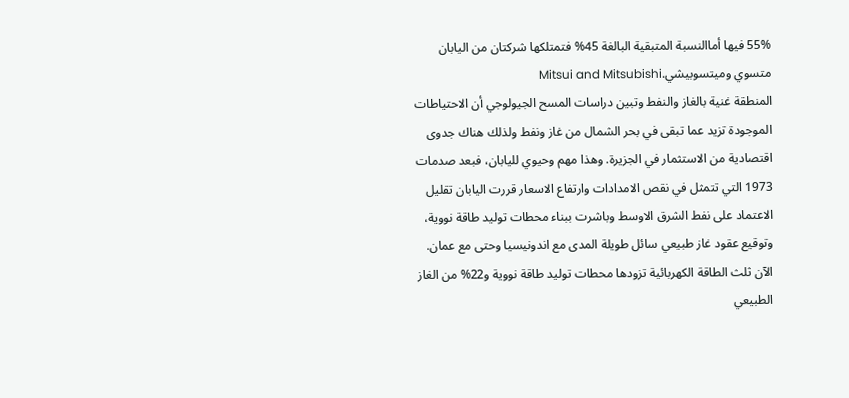55% فيها أماالنسبة المتبقية البالغة 45% فتمتلكها شركتان من اليابان متسوي وميتسوبيشي.Mitsui and Mitsubishi
المنطقة غنية بالغاز والنفط وتبين دراسات المسح الجيولوجي أن الاحتياطات الموجودة تزيد عما تبقى في بحر الشمال من غاز ونفط ولذلك هناك جدوى اقتصادية من الاستثمار في الجزيرة. وهذا مهم وحيوي لليابان، فبعد صدمات 1973 التي تتمثل في نقص الامدادات وارتفاع الاسعار قررت اليابان تقليل الاعتماد على نفط الشرق الاوسط وباشرت ببناء محطات توليد طاقة نووية، وتوقيع عقود غاز طبيعي سائل طويلة المدى مع اندونيسيا وحتى مع عمان. الآن ثلث الطاقة الكهربائية تزودها محطات توليد طاقة نووية و22% من الغاز الطبيعي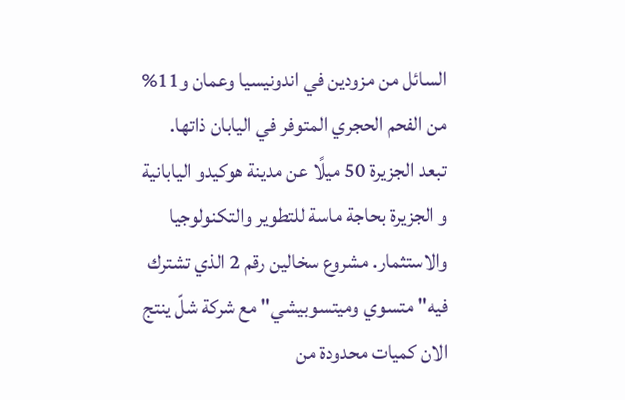السائل من مزودين في اندونيسيا وعمان و11% من الفحم الحجري المتوفر في اليابان ذاتها.
تبعد الجزيرة 50 ميلًا عن مدينة هوكيدو اليابانية و الجزيرة بحاجة ماسة للتطوير والتكنولوجيا والاستثمار. مشروع سخالين رقم 2 الذي تشترك فيه" متسوي وميتسوبيشي" مع شركة شلّ ينتج الان كميات محدودة من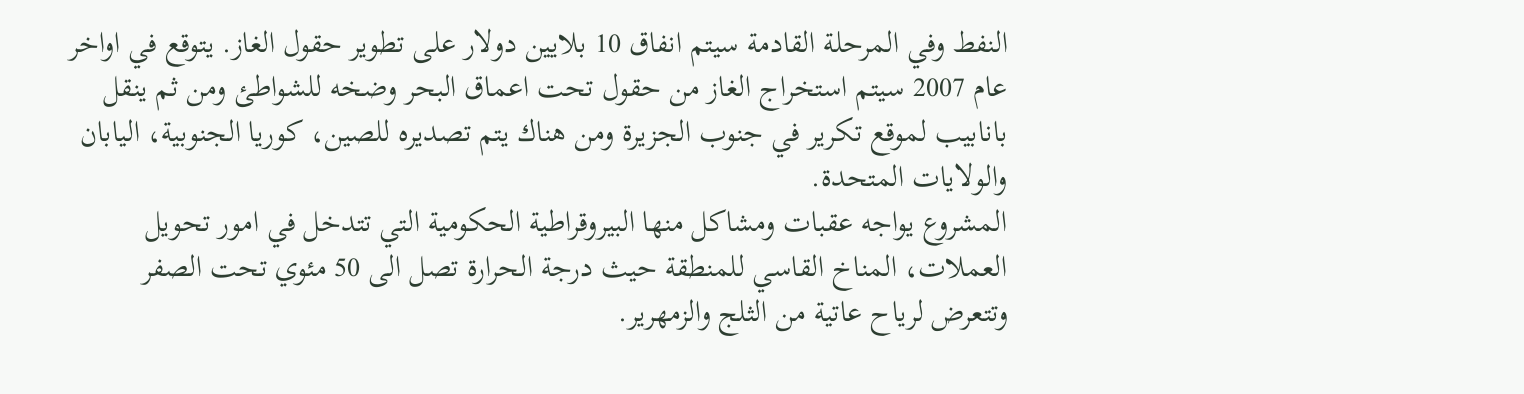النفط وفي المرحلة القادمة سيتم انفاق 10 بلايين دولار على تطوير حقول الغاز. يتوقع في اواخر عام 2007 سيتم استخراج الغاز من حقول تحت اعماق البحر وضخه للشواطئ ومن ثم ينقل بانابيب لموقع تكرير في جنوب الجزيرة ومن هناك يتم تصديره للصين، كوريا الجنوبية، اليابان والولايات المتحدة.
المشروع يواجه عقبات ومشاكل منها البيروقراطية الحكومية التي تتدخل في امور تحويل العملات، المناخ القاسي للمنطقة حيث درجة الحرارة تصل الى 50 مئوي تحت الصفر وتتعرض لرياح عاتية من الثلج والزمهرير.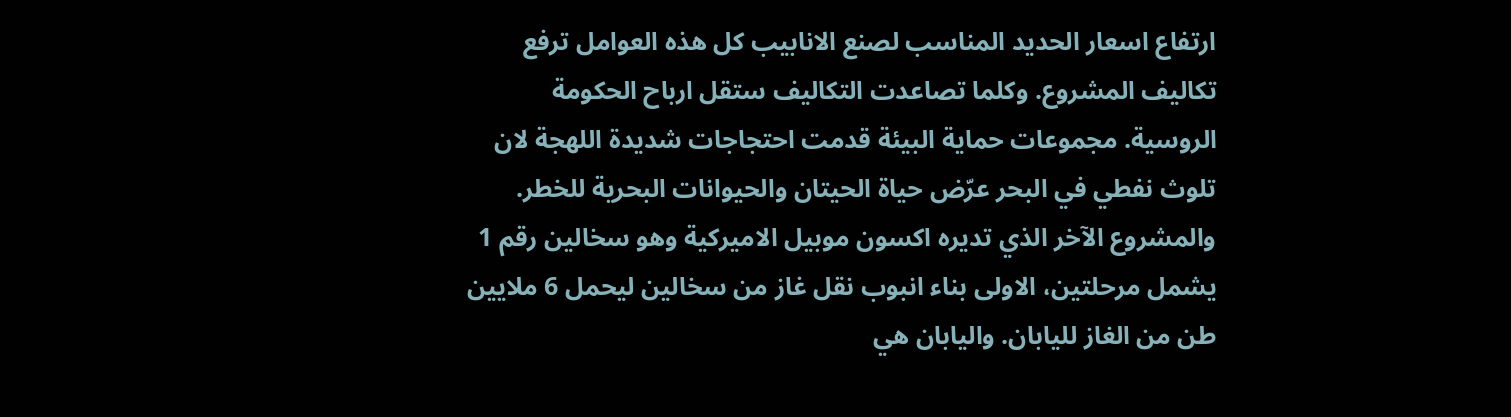ارتفاع اسعار الحديد المناسب لصنع الانابيب كل هذه العوامل ترفع تكاليف المشروع. وكلما تصاعدت التكاليف ستقل ارباح الحكومة الروسية. مجموعات حماية البيئة قدمت احتجاجات شديدة اللهجة لان تلوث نفطي في البحر عرّض حياة الحيتان والحيوانات البحرية للخطر.
والمشروع الآخر الذي تديره اكسون موبيل الاميركية وهو سخالين رقم 1 يشمل مرحلتين، الاولى بناء انبوب نقل غاز من سخالين ليحمل 6 ملايين طن من الغاز لليابان. واليابان هي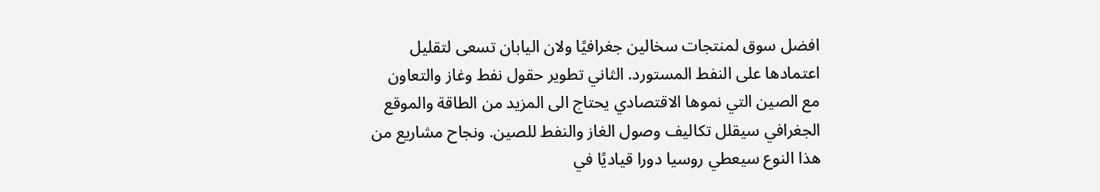افضل سوق لمنتجات سخالين جغرافيًا ولان اليابان تسعى لتقليل اعتمادها على النفط المستورد. الثاني تطوير حقول نفط وغاز والتعاون مع الصين التي نموها الاقتصادي يحتاج الى المزيد من الطاقة والموقع الجغرافي سيقلل تكاليف وصول الغاز والنفط للصين. ونجاح مشاريع من هذا النوع سيعطي روسيا دورا قياديًا في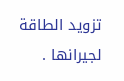تزويد الطاقة لجيرانها .